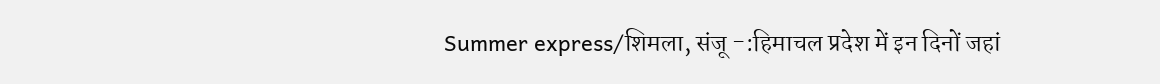Summer express/शिमला, संजू -:हिमाचल प्रदेश में इन दिनों जहां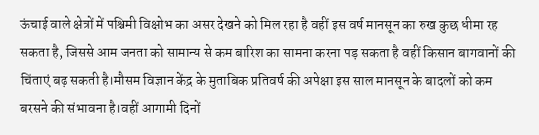ऊंचाई वाले क्षेत्रों में पश्चिमी विक्षोभ का असर देखने को मिल रहा है वहीं इस वर्ष मानसून का रुख कुछ धीमा रह सकता है, जिससे आम जनता को सामान्य से कम बारिश का सामना करना पड़ सकता है वहीं किसान बागवानों की चिंताएं बढ़ सकती है।मौसम विज्ञान केंद्र के मुताबिक प्रतिवर्ष की अपेक्षा इस साल मानसून के बादलों को कम बरसने की संभावना है।वहीं आगामी दिनों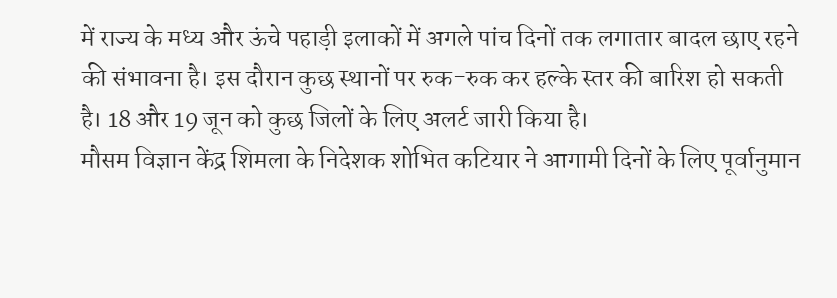में राज्य के मध्य और ऊंचे पहाड़ी इलाकों में अगले पांच दिनों तक लगातार बादल छाए रहने की संभावना है। इस दौरान कुछ स्थानों पर रुक-रुक कर हल्के स्तर की बारिश हो सकती है। 18 और 19 जून को कुछ जिलों के लिए अलर्ट जारी किया है।
मौसम विज्ञान केंद्र शिमला के निदेशक शोभित कटियार ने आगामी दिनों के लिए पूर्वानुमान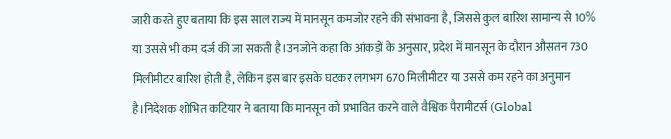जारी करते हुए बताया कि इस साल राज्य में मानसून कमजोर रहने की संभावना है, जिससे कुल बारिश सामान्य से 10% या उससे भी कम दर्ज की जा सकती है।उनजोने कहा कि आंकड़ों के अनुसार, प्रदेश में मानसून के दौरान औसतन 730 मिलीमीटर बारिश होती है, लेकिन इस बार इसके घटकर लगभग 670 मिलीमीटर या उससे कम रहने का अनुमान है।निदेशक शोभित कटियार ने बताया कि मानसून को प्रभावित करने वाले वैश्विक पैरामीटर्स (Global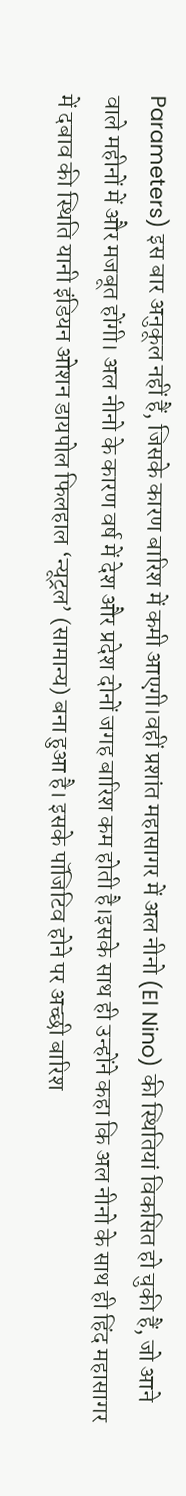Parameters) इस बार अनुकूल नहीं हैं, जिसके कारण बारिश में कमी आएगी।वहीं प्रशांत महासागर में अल नीनो (El Nino) की स्थितियां विकसित हो चुकी हैं, जो आने वाले महीनों में और मजबूत होंगी। अल नीनो के कारण वर्ष में देश और प्रदेश दोनों जगह बारिश कम होती है।इसके साथ ही उन्होंने कहा कि अल नीनो के साथ ही हिंद महासागर में दबाव की स्थिति यानी इंडियन ओशन डायपोल फिलहाल ‘न्यूट्रल’ (सामान्य) बना हुआ है। इसके पॉजिटिव होने पर अच्छी बारिश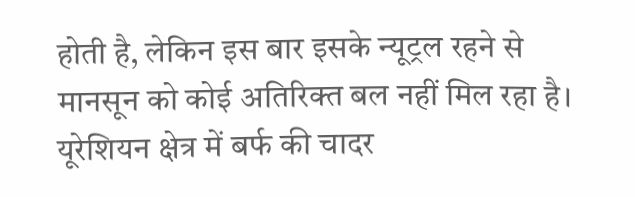होती है, लेकिन इस बार इसके न्यूट्रल रहने से मानसून को कोई अतिरिक्त बल नहीं मिल रहा है। यूरेशियन क्षेत्र में बर्फ की चादर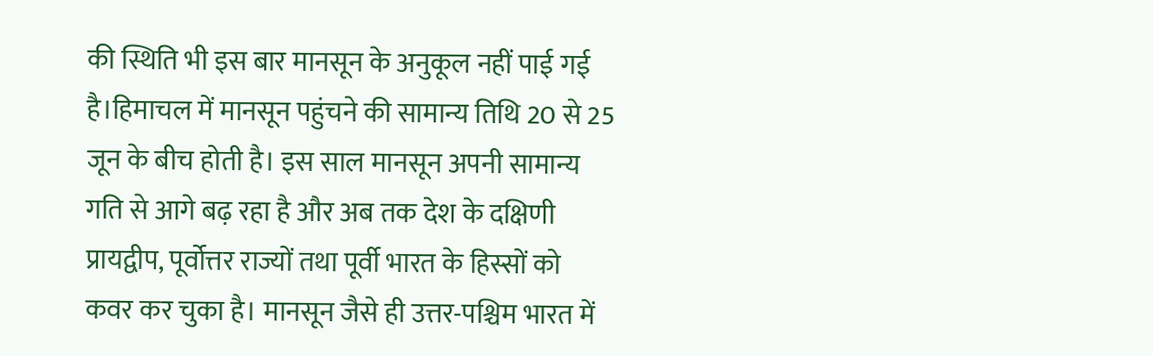की स्थिति भी इस बार मानसून के अनुकूल नहीं पाई गई है।हिमाचल में मानसून पहुंचने की सामान्य तिथि 20 से 25 जून के बीच होती है। इस साल मानसून अपनी सामान्य गति से आगे बढ़ रहा है और अब तक देश के दक्षिणी प्रायद्वीप, पूर्वोत्तर राज्यों तथा पूर्वी भारत के हिस्सों को कवर कर चुका है। मानसून जैसे ही उत्तर-पश्चिम भारत में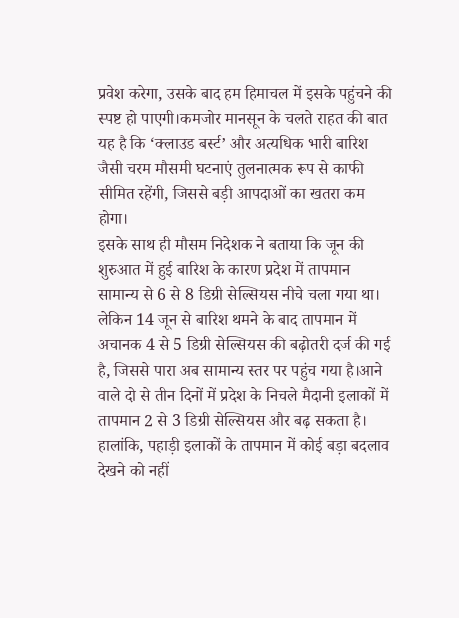प्रवेश करेगा, उसके बाद हम हिमाचल में इसके पहुंचने की स्पष्ट हो पाएगी।कमजोर मानसून के चलते राहत की बात यह है कि ‘क्लाउड बर्स्ट’ और अत्यधिक भारी बारिश जैसी चरम मौसमी घटनाएं तुलनात्मक रूप से काफी सीमित रहेंगी, जिससे बड़ी आपदाओं का खतरा कम होगा।
इसके साथ ही मौसम निदेशक ने बताया कि जून की शुरुआत में हुई बारिश के कारण प्रदेश में तापमान सामान्य से 6 से 8 डिग्री सेल्सियस नीचे चला गया था। लेकिन 14 जून से बारिश थमने के बाद तापमान में अचानक 4 से 5 डिग्री सेल्सियस की बढ़ोतरी दर्ज की गई है, जिससे पारा अब सामान्य स्तर पर पहुंच गया है।आने वाले दो से तीन दिनों में प्रदेश के निचले मैदानी इलाकों में तापमान 2 से 3 डिग्री सेल्सियस और बढ़ सकता है। हालांकि, पहाड़ी इलाकों के तापमान में कोई बड़ा बदलाव देखने को नहीं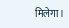मिलेगा।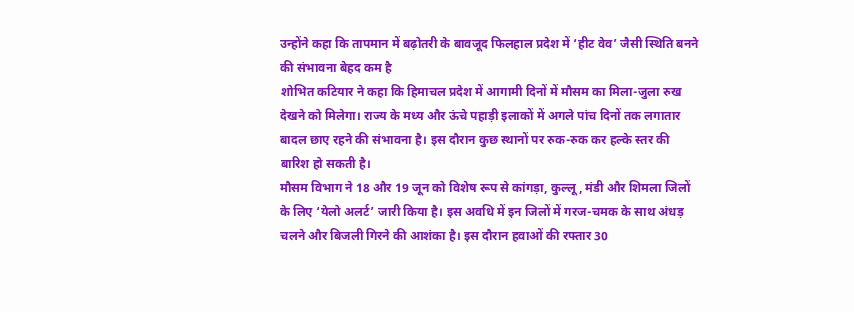उन्होंने कहा कि तापमान में बढ़ोतरी के बावजूद फिलहाल प्रदेश में ‘हीट वेव’ जैसी स्थिति बनने की संभावना बेहद कम है
शोभित कटियार ने कहा कि हिमाचल प्रदेश में आगामी दिनों में मौसम का मिला-जुला रुख देखने को मिलेगा। राज्य के मध्य और ऊंचे पहाड़ी इलाकों में अगले पांच दिनों तक लगातार बादल छाए रहने की संभावना है। इस दौरान कुछ स्थानों पर रुक-रुक कर हल्के स्तर की बारिश हो सकती है।
मौसम विभाग ने 18 और 19 जून को विशेष रूप से कांगड़ा, कुल्लू, मंडी और शिमला जिलों के लिए ‘येलो अलर्ट’ जारी किया है। इस अवधि में इन जिलों में गरज-चमक के साथ अंधड़ चलने और बिजली गिरने की आशंका है। इस दौरान हवाओं की रफ्तार 30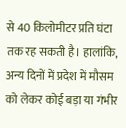से 40 किलोमीटर प्रति घंटा तक रह सकती है। हालांकि, अन्य दिनों में प्रदेश में मौसम को लेकर कोई बड़ा या गंभीर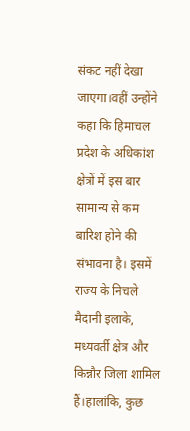संकट नहीं देखा जाएगा।वहीं उन्होंने कहा कि हिमाचल प्रदेश के अधिकांश क्षेत्रों में इस बार सामान्य से कम बारिश होने की संभावना है। इसमें राज्य के निचले मैदानी इलाके, मध्यवर्ती क्षेत्र और किन्नौर जिला शामिल हैं।हालांकि, कुछ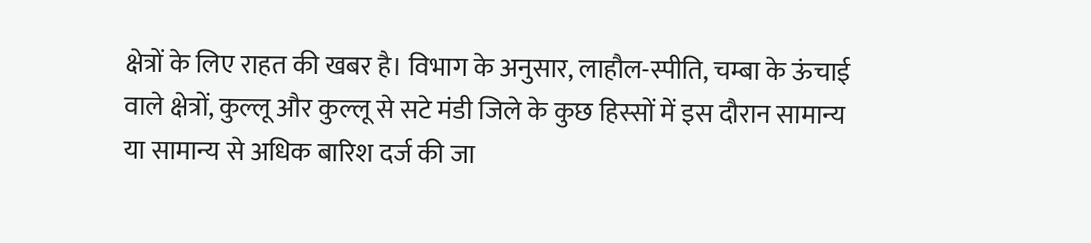क्षेत्रों के लिए राहत की खबर है। विभाग के अनुसार, लाहौल-स्पीति, चम्बा के ऊंचाई वाले क्षेत्रों, कुल्लू और कुल्लू से सटे मंडी जिले के कुछ हिस्सों में इस दौरान सामान्य या सामान्य से अधिक बारिश दर्ज की जा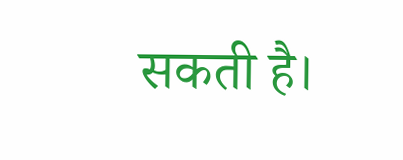सकती है।